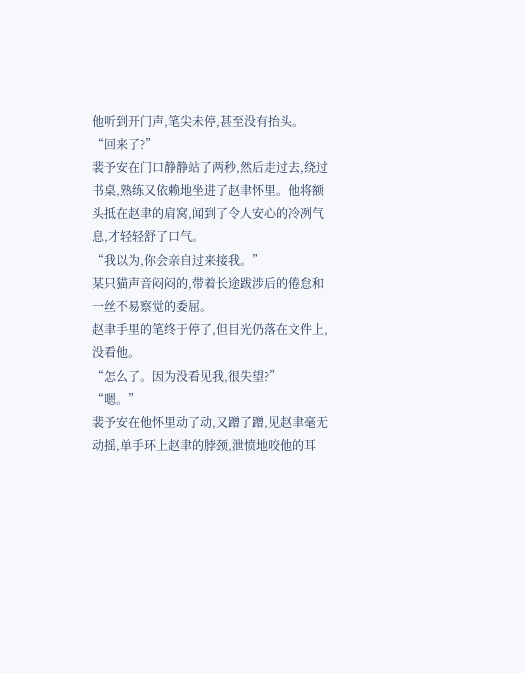他听到开门声,笔尖未停,甚至没有抬头。
“回来了?”
裴予安在门口静静站了两秒,然后走过去,绕过书桌,熟练又依赖地坐进了赵聿怀里。他将额头抵在赵聿的肩窝,闻到了令人安心的冷冽气息,才轻轻舒了口气。
“我以为,你会亲自过来接我。”
某只猫声音闷闷的,带着长途跋涉后的倦怠和一丝不易察觉的委屈。
赵聿手里的笔终于停了,但目光仍落在文件上,没看他。
“怎么了。因为没看见我,很失望?”
“嗯。”
裴予安在他怀里动了动,又蹭了蹭,见赵聿毫无动摇,单手环上赵聿的脖颈,泄愤地咬他的耳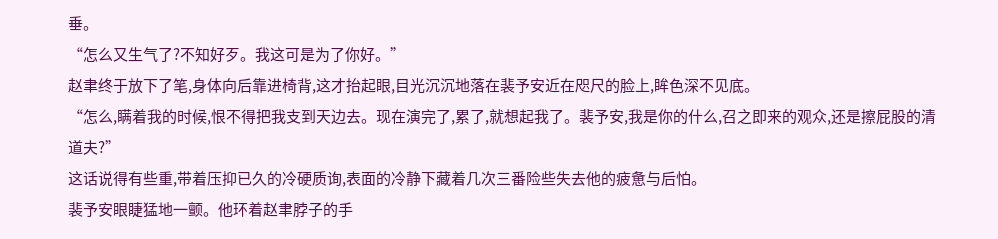垂。
“怎么又生气了?不知好歹。我这可是为了你好。”
赵聿终于放下了笔,身体向后靠进椅背,这才抬起眼,目光沉沉地落在裴予安近在咫尺的脸上,眸色深不见底。
“怎么,瞒着我的时候,恨不得把我支到天边去。现在演完了,累了,就想起我了。裴予安,我是你的什么,召之即来的观众,还是擦屁股的清道夫?”
这话说得有些重,带着压抑已久的冷硬质询,表面的冷静下藏着几次三番险些失去他的疲惫与后怕。
裴予安眼睫猛地一颤。他环着赵聿脖子的手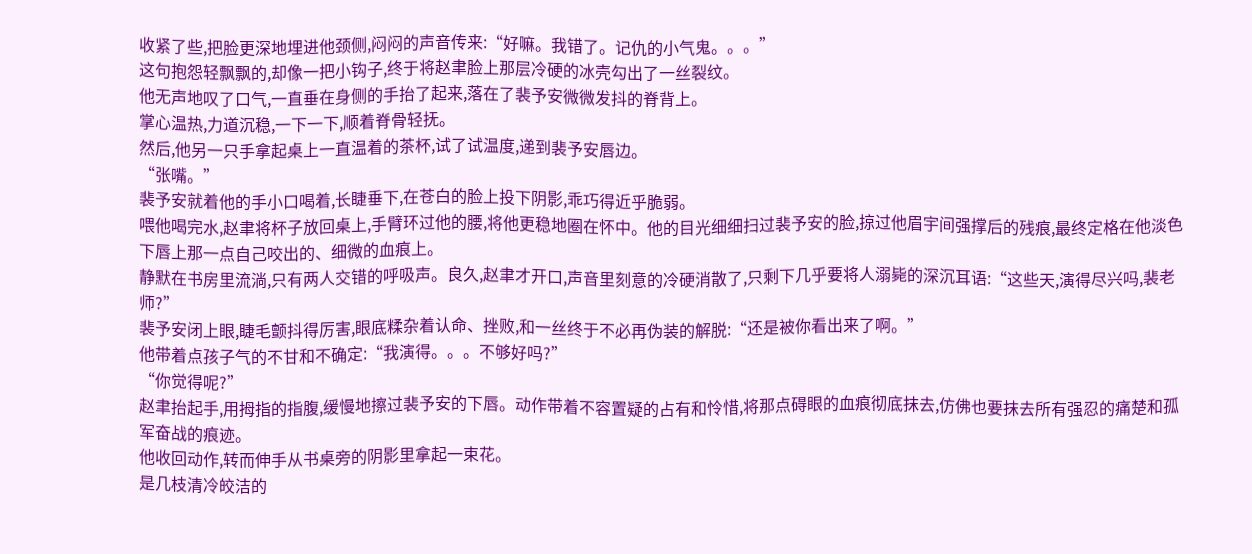收紧了些,把脸更深地埋进他颈侧,闷闷的声音传来:“好嘛。我错了。记仇的小气鬼。。。”
这句抱怨轻飘飘的,却像一把小钩子,终于将赵聿脸上那层冷硬的冰壳勾出了一丝裂纹。
他无声地叹了口气,一直垂在身侧的手抬了起来,落在了裴予安微微发抖的脊背上。
掌心温热,力道沉稳,一下一下,顺着脊骨轻抚。
然后,他另一只手拿起桌上一直温着的茶杯,试了试温度,递到裴予安唇边。
“张嘴。”
裴予安就着他的手小口喝着,长睫垂下,在苍白的脸上投下阴影,乖巧得近乎脆弱。
喂他喝完水,赵聿将杯子放回桌上,手臂环过他的腰,将他更稳地圈在怀中。他的目光细细扫过裴予安的脸,掠过他眉宇间强撑后的残痕,最终定格在他淡色下唇上那一点自己咬出的、细微的血痕上。
静默在书房里流淌,只有两人交错的呼吸声。良久,赵聿才开口,声音里刻意的冷硬消散了,只剩下几乎要将人溺毙的深沉耳语:“这些天,演得尽兴吗,裴老师?”
裴予安闭上眼,睫毛颤抖得厉害,眼底糅杂着认命、挫败,和一丝终于不必再伪装的解脱:“还是被你看出来了啊。”
他带着点孩子气的不甘和不确定:“我演得。。。不够好吗?”
“你觉得呢?”
赵聿抬起手,用拇指的指腹,缓慢地擦过裴予安的下唇。动作带着不容置疑的占有和怜惜,将那点碍眼的血痕彻底抹去,仿佛也要抹去所有强忍的痛楚和孤军奋战的痕迹。
他收回动作,转而伸手从书桌旁的阴影里拿起一束花。
是几枝清冷皎洁的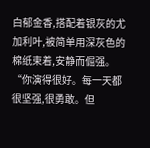白郁金香,搭配着银灰的尤加利叶,被简单用深灰色的棉纸束着,安静而倔强。
“你演得很好。每一天都很坚强,很勇敢。但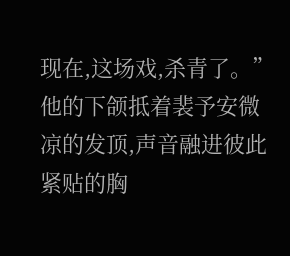现在,这场戏,杀青了。”
他的下颌抵着裴予安微凉的发顶,声音融进彼此紧贴的胸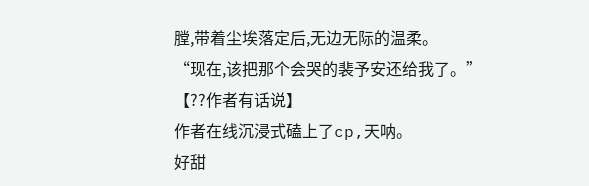膛,带着尘埃落定后,无边无际的温柔。
“现在,该把那个会哭的裴予安还给我了。”
【??作者有话说】
作者在线沉浸式磕上了cp,天呐。
好甜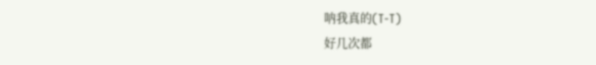呐我真的(T-T)
好几次都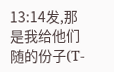13:14发,那是我给他们随的份子(T-